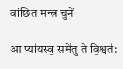वांछित मन्त्र चुनें

आ प्या॑यस्व॒ समे॑तु ते वि॒श्वत॑: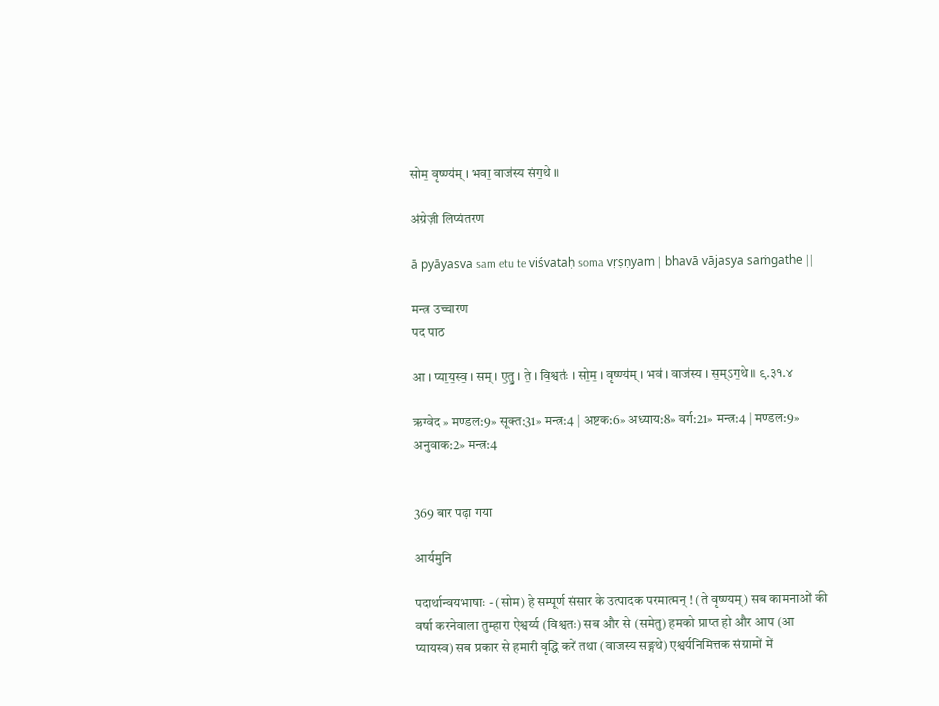सोम॒ वृष्ण्य॑म् । भवा॒ वाज॑स्य संग॒थे ॥

अंग्रेज़ी लिप्यंतरण

ā pyāyasva sam etu te viśvataḥ soma vṛṣṇyam | bhavā vājasya saṁgathe ||

मन्त्र उच्चारण
पद पाठ

आ । प्या॒य॒स्व॒ । सम् । ए॒तु॒ । ते॒ । वि॒श्वतः॑ । सो॒म॒ । वृष्ण्य॑म् । भव॑ । वाज॑स्य । स॒म्ऽग॒थे ॥ ९.३१.४

ऋग्वेद » मण्डल:9» सूक्त:31» मन्त्र:4 | अष्टक:6» अध्याय:8» वर्ग:21» मन्त्र:4 | मण्डल:9» अनुवाक:2» मन्त्र:4


369 बार पढ़ा गया

आर्यमुनि

पदार्थान्वयभाषाः - (सोम) हे सम्पूर्ण संसार के उत्पादक परमात्मन् ! (ते वृष्ण्यम्) सब कामनाओं की वर्षा करनेवाला तुम्हारा ऐश्वर्य्य (विश्वतः) सब और से (समेतु) हमको प्राप्त हो और आप (आ प्यायस्व) सब प्रकार से हमारी वृद्धि करें तथा (वाजस्य सङ्गथे) एश्वर्यनिमित्तक संग्रामों में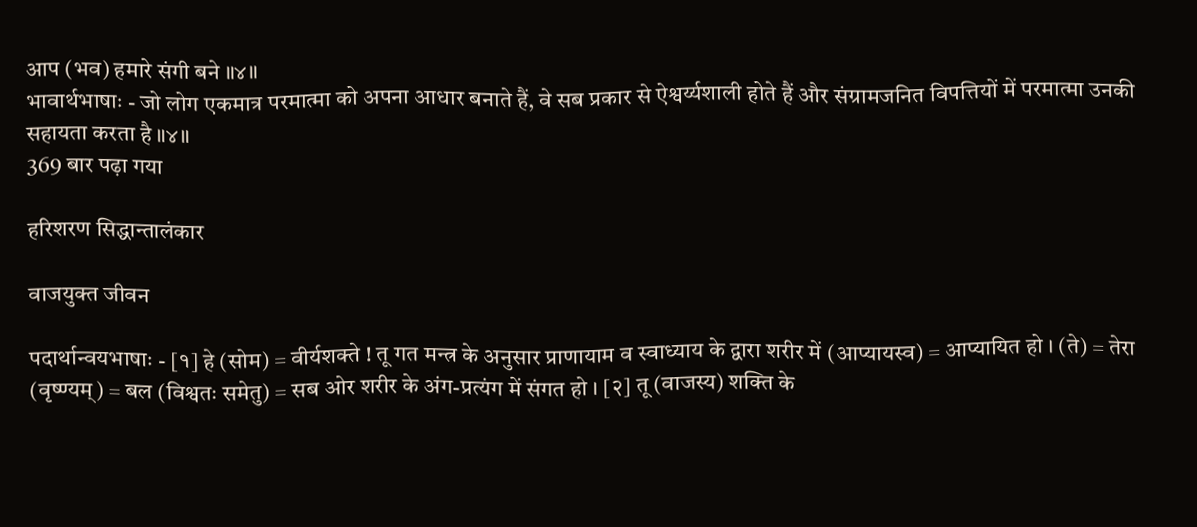आप (भव) हमारे संगी बने ॥४॥
भावार्थभाषाः - जो लोग एकमात्र परमात्मा को अपना आधार बनाते हैं, वे सब प्रकार से ऐश्वर्य्यशाली होते हैं और संग्रामजनित विपत्तियों में परमात्मा उनकी सहायता करता है ॥४॥
369 बार पढ़ा गया

हरिशरण सिद्धान्तालंकार

वाजयुक्त जीवन

पदार्थान्वयभाषाः - [१] हे (सोम) = वीर्यशक्ते ! तू गत मन्त्र के अनुसार प्राणायाम व स्वाध्याय के द्वारा शरीर में (आप्यायस्व) = आप्यायित हो । (ते) = तेरा (वृष्ण्यम्) = बल (विश्वतः समेतु) = सब ओर शरीर के अंग-प्रत्यंग में संगत हो । [२] तू (वाजस्य) शक्ति के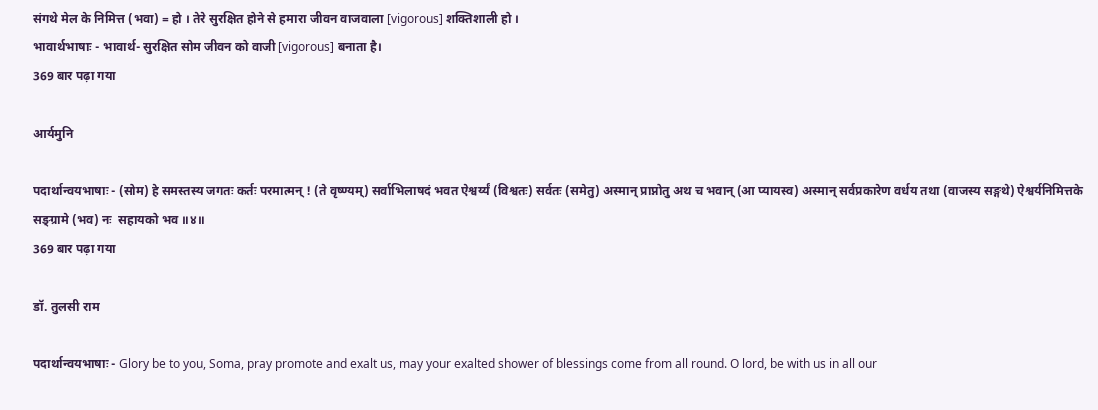संगथे मेल के निमित्त (भवा) = हो । तेरे सुरक्षित होने से हमारा जीवन वाजवाला [vigorous] शक्तिशाली हो ।
भावार्थभाषाः - भावार्थ- सुरक्षित सोम जीवन को वाजी [vigorous] बनाता है।
369 बार पढ़ा गया

आर्यमुनि

पदार्थान्वयभाषाः - (सोम) हे समस्तस्य जगतः कर्तः परमात्मन् ! (ते वृष्ण्यम्) सर्वाभिलाषदं भवत ऐश्वर्य्यं (विश्वतः) सर्वतः (समेतु) अस्मान् प्राप्नोतु अथ च भवान् (आ प्यायस्व) अस्मान् सर्वप्रकारेण वर्धय तथा (वाजस्य सङ्गथे) ऐश्वर्यनिमित्तके सङ्ग्रामे (भव) नः  सहायको भव ॥४॥
369 बार पढ़ा गया

डॉ. तुलसी राम

पदार्थान्वयभाषाः - Glory be to you, Soma, pray promote and exalt us, may your exalted shower of blessings come from all round. O lord, be with us in all our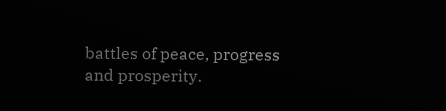battles of peace, progress and prosperity.